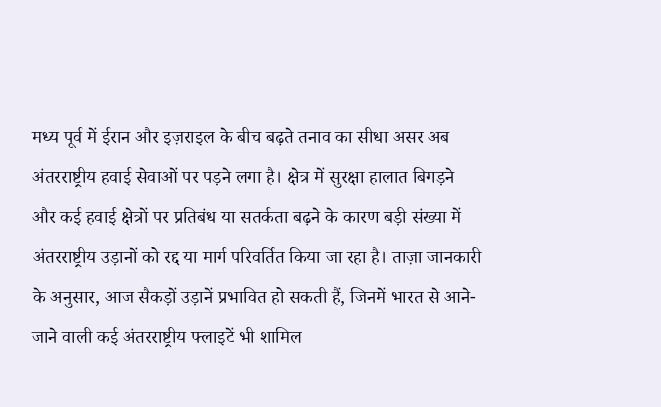मध्य पूर्व में ईरान और इज़राइल के बीच बढ़ते तनाव का सीधा असर अब अंतरराष्ट्रीय हवाई सेवाओं पर पड़ने लगा है। क्षेत्र में सुरक्षा हालात बिगड़ने और कई हवाई क्षेत्रों पर प्रतिबंध या सतर्कता बढ़ने के कारण बड़ी संख्या में अंतरराष्ट्रीय उड़ानों को रद्द या मार्ग परिवर्तित किया जा रहा है। ताज़ा जानकारी के अनुसार, आज सैकड़ों उड़ानें प्रभावित हो सकती हैं, जिनमें भारत से आने-जाने वाली कई अंतरराष्ट्रीय फ्लाइटें भी शामिल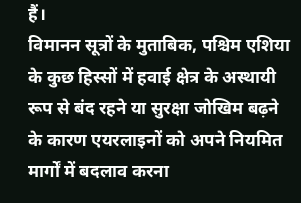हैं।
विमानन सूत्रों के मुताबिक, पश्चिम एशिया के कुछ हिस्सों में हवाई क्षेत्र के अस्थायी रूप से बंद रहने या सुरक्षा जोखिम बढ़ने के कारण एयरलाइनों को अपने नियमित मार्गों में बदलाव करना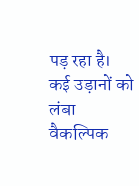पड़ रहा है। कई उड़ानों को लंबा वैकल्पिक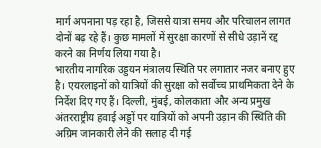मार्ग अपनाना पड़ रहा है, जिससे यात्रा समय और परिचालन लागत दोनों बढ़ रहे हैं। कुछ मामलों में सुरक्षा कारणों से सीधे उड़ानें रद्द करने का निर्णय लिया गया है।
भारतीय नागरिक उड्डयन मंत्रालय स्थिति पर लगातार नजर बनाए हुए है। एयरलाइनों को यात्रियों की सुरक्षा को सर्वोच्च प्राथमिकता देने के निर्देश दिए गए हैं। दिल्ली, मुंबई, कोलकाता और अन्य प्रमुख अंतरराष्ट्रीय हवाई अड्डों पर यात्रियों को अपनी उड़ान की स्थिति की अग्रिम जानकारी लेने की सलाह दी गई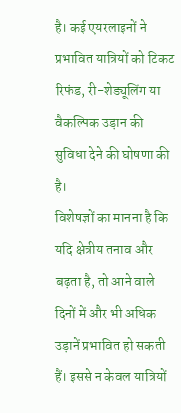है। कई एयरलाइनों ने प्रभावित यात्रियों को टिकट रिफंड, री-शेड्यूलिंग या वैकल्पिक उड़ान की सुविधा देने की घोषणा की है।
विशेषज्ञों का मानना है कि यदि क्षेत्रीय तनाव और बढ़ता है, तो आने वाले दिनों में और भी अधिक उड़ानें प्रभावित हो सकती हैं। इससे न केवल यात्रियों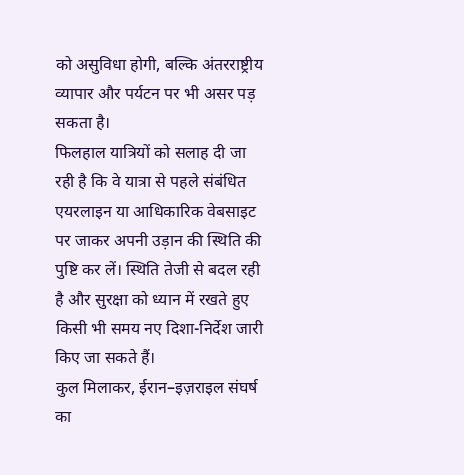को असुविधा होगी, बल्कि अंतरराष्ट्रीय व्यापार और पर्यटन पर भी असर पड़ सकता है।
फिलहाल यात्रियों को सलाह दी जा रही है कि वे यात्रा से पहले संबंधित एयरलाइन या आधिकारिक वेबसाइट पर जाकर अपनी उड़ान की स्थिति की पुष्टि कर लें। स्थिति तेजी से बदल रही है और सुरक्षा को ध्यान में रखते हुए किसी भी समय नए दिशा-निर्देश जारी किए जा सकते हैं।
कुल मिलाकर, ईरान–इज़राइल संघर्ष का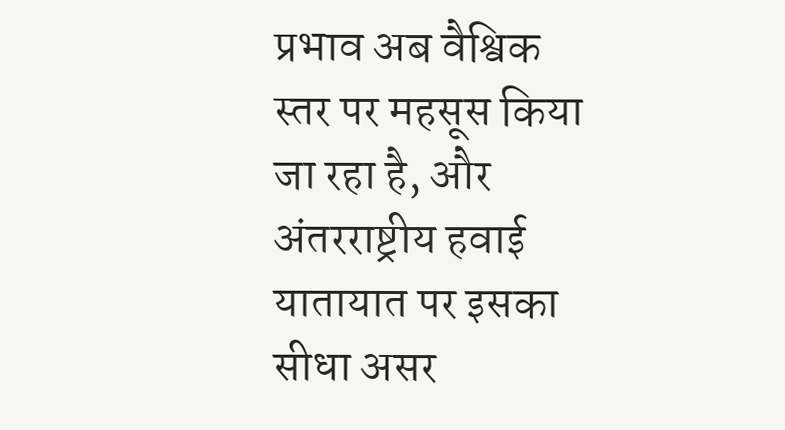प्रभाव अब वैश्विक स्तर पर महसूस किया जा रहा है, और अंतरराष्ट्रीय हवाई यातायात पर इसका सीधा असर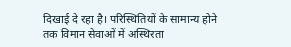दिखाई दे रहा है। परिस्थितियों के सामान्य होने तक विमान सेवाओं में अस्थिरता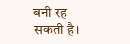बनी रह सकती है।